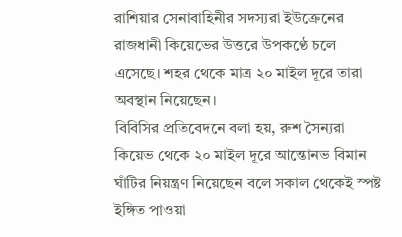রাশিয়ার সেনাবাহিনীর সদস্যরা ইউক্রেনের রাজধানী কিয়েভের উত্তরে উপকণ্ঠে চলে এসেছে। শহর থেকে মাত্র ২০ মাইল দূরে তারা অবস্থান নিয়েছেন।
বিবিসির প্রতিবেদনে বলা হয়, রুশ সৈন্যরা কিয়েভ থেকে ২০ মাইল দূরে আন্তোনভ বিমান ঘাঁটির নিয়ন্ত্রণ নিয়েছেন বলে সকাল থেকেই স্পষ্ট ইঙ্গিত পাওয়া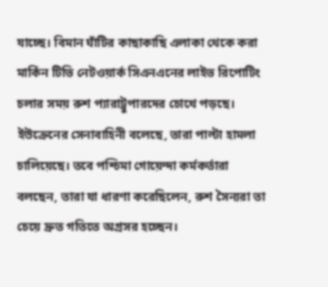যাচ্ছে। বিমান ঘাঁটির কাছাকাছি এলাকা থেকে করা মার্কিন টিভি নেটওয়ার্ক সিএনএনের লাইভ রিপোটিং চলার সময় রুশ প্যারাট্রুপারদের চোখে পড়ছে।
ইউক্রেনের সেনাবাহিনী বলেছে, তারা পাল্টা হামলা চালিয়েছে। তবে পশ্চিমা গোয়েন্দা কর্মকর্তারা বলছেন, তারা যা ধারণা করেছিলেন, রুশ সৈন্যরা তা চেয়ে দ্রুত গতিতে অগ্রসর হচ্ছেন।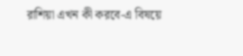রাশিয়া এখন কী করবে-এ বিষয়ে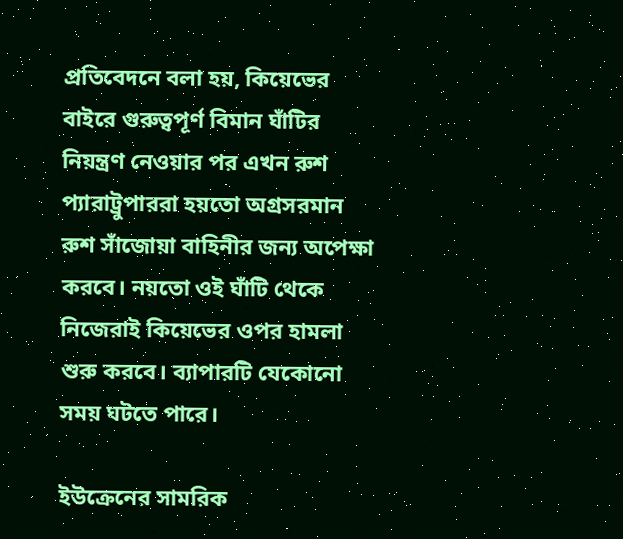প্রতিবেদনে বলা হয়, কিয়েভের বাইরে গুরুত্বপূর্ণ বিমান ঘাঁটির নিয়ন্ত্রণ নেওয়ার পর এখন রুশ প্যারাট্রুপাররা হয়তো অগ্রসরমান রুশ সাঁজোয়া বাহিনীর জন্য অপেক্ষা করবে। নয়তো ওই ঘাঁটি থেকে নিজেরাই কিয়েভের ওপর হামলা শুরু করবে। ব্যাপারটি যেকোনো সময় ঘটতে পারে।

ইউক্রেনের সামরিক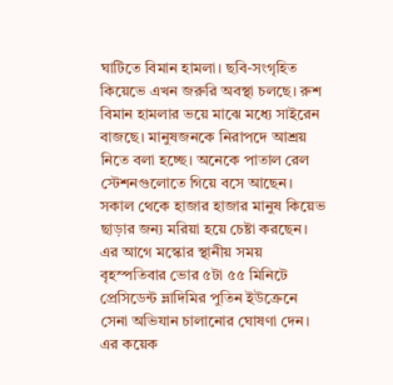ঘাটিতে বিমান হামলা। ছবি-সংগৃহিত
কিয়েভে এখন জরুরি অবস্থা চলছে। রুশ বিমান হামলার ভয়ে মাঝে মধ্যে সাইরেন বাজছে। মানুষজনকে নিরাপদে আশ্রয় নিতে বলা হচ্ছে। অনেকে পাতাল রেল স্টেশনগুলোতে গিয়ে বসে আছেন। সকাল থেকে হাজার হাজার মানুষ কিয়েভ ছাড়ার জন্য মরিয়া হয়ে চেষ্টা করছেন।
এর আগে মস্কোর স্থানীয় সময় বৃহস্পতিবার ভোর ৫টা ৫৫ মিনিটে প্রেসিডেন্ট ভ্লাদিমির পুতিন ইউক্রেনে সেনা অভিযান চালানোর ঘোষণা দেন। এর কয়েক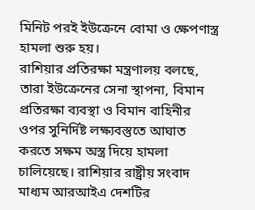মিনিট পরই ইউক্রেনে বোমা ও ক্ষেপণাস্ত্র হামলা শুরু হয়।
রাশিয়ার প্রতিরক্ষা মন্ত্রণালয় বলছে, তারা ইউক্রেনের সেনা স্থাপনা, বিমান প্রতিরক্ষা ব্যবস্থা ও বিমান বাহিনীর ওপর সুনির্দিষ্ট লক্ষ্যবস্তুতে আঘাত করতে সক্ষম অস্ত্র দিয়ে হামলা চালিয়েছে। রাশিয়ার রাষ্ট্রীয় সংবাদ মাধ্যম আরআইএ দেশটির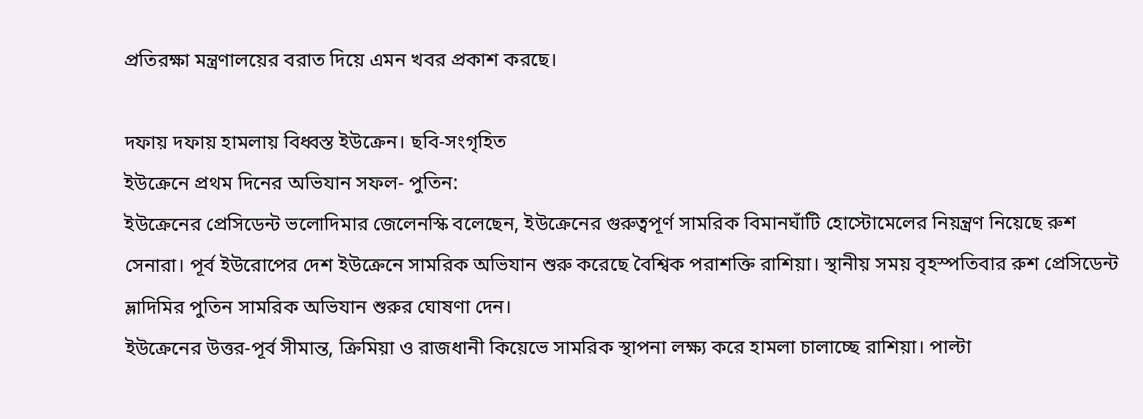প্রতিরক্ষা মন্ত্রণালয়ের বরাত দিয়ে এমন খবর প্রকাশ করছে।

দফায় দফায় হামলায় বিধ্বস্ত ইউক্রেন। ছবি-সংগৃহিত
ইউক্রেনে প্রথম দিনের অভিযান সফল- পুতিন:
ইউক্রেনের প্রেসিডেন্ট ভলোদিমার জেলেনস্কি বলেছেন, ইউক্রেনের গুরুত্বপূর্ণ সামরিক বিমানঘাঁটি হোস্টোমেলের নিয়ন্ত্রণ নিয়েছে রুশ সেনারা। পূর্ব ইউরোপের দেশ ইউক্রেনে সামরিক অভিযান শুরু করেছে বৈশ্বিক পরাশক্তি রাশিয়া। স্থানীয় সময় বৃহস্পতিবার রুশ প্রেসিডেন্ট ভ্লাদিমির পুতিন সামরিক অভিযান শুরুর ঘোষণা দেন।
ইউক্রেনের উত্তর-পূর্ব সীমান্ত, ক্রিমিয়া ও রাজধানী কিয়েভে সামরিক স্থাপনা লক্ষ্য করে হামলা চালাচ্ছে রাশিয়া। পাল্টা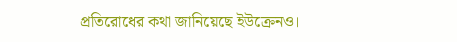প্রতিরোধের কথা জানিয়েছে ইউক্রেনও।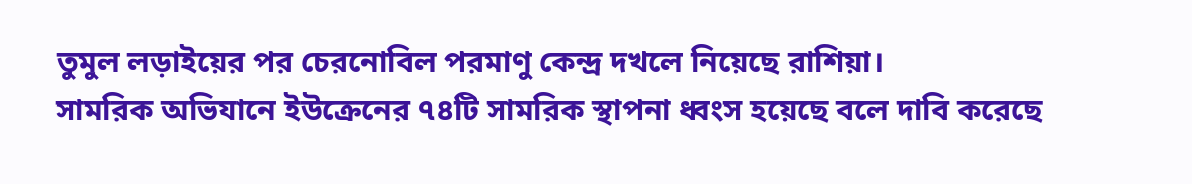তুমুল লড়াইয়ের পর চেরনোবিল পরমাণু কেন্দ্র দখলে নিয়েছে রাশিয়া।
সামরিক অভিযানে ইউক্রেনের ৭৪টি সামরিক স্থাপনা ধ্বংস হয়েছে বলে দাবি করেছে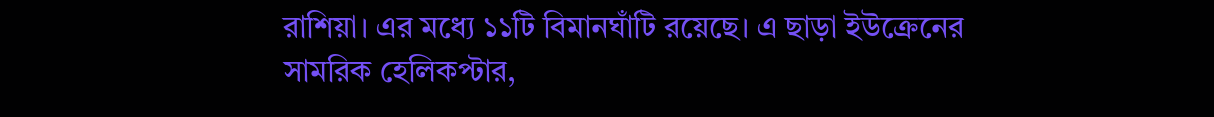রাশিয়া। এর মধ্যে ১১টি বিমানঘাঁটি রয়েছে। এ ছাড়া ইউক্রেনের সামরিক হেলিকপ্টার,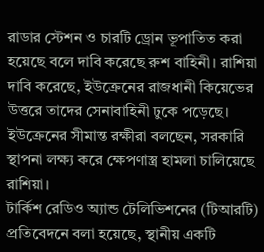রাডার স্টেশন ও চারটি ড্রোন ভূপাতিত করা হয়েছে বলে দাবি করেছে রুশ বাহিনী। রাশিয়া দাবি করেছে, ইউক্রেনের রাজধানী কিয়েভের উত্তরে তাদের সেনাবাহিনী ঢুকে পড়েছে। ইউক্রেনের সীমান্ত রক্ষীরা বলছেন, সরকারি স্থাপনা লক্ষ্য করে ক্ষেপণাস্ত্র হামলা চালিয়েছে রাশিয়া।
টার্কিশ রেডিও অ্যান্ড টেলিভিশনের (টিআরটি) প্রতিবেদনে বলা হয়েছে, স্থানীয় একটি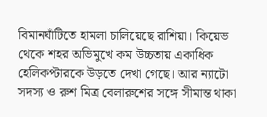বিমানঘাঁটিতে হামলা চালিয়েছে রাশিয়া। কিয়েভ থেকে শহর অভিমুখে কম উচ্চতায় একাধিক হেলিকপ্টারকে উড়তে দেখা গেছে। আর ন্যাটো সদস্য ও রুশ মিত্র বেলারুশের সঙ্গে সীমান্ত থাকা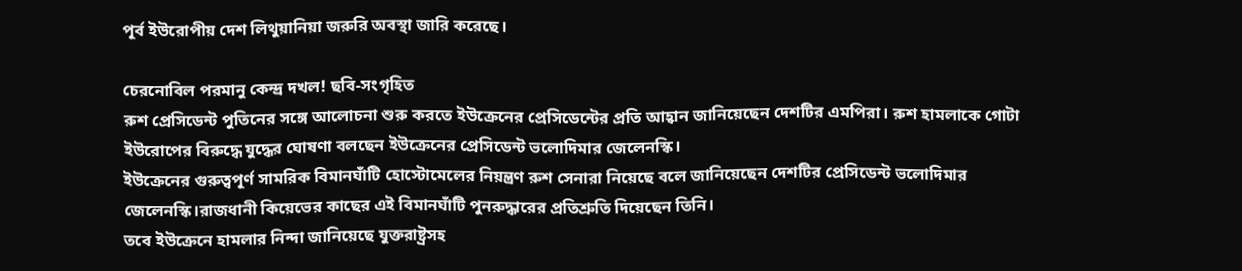পূর্ব ইউরোপীয় দেশ লিথুয়ানিয়া জরুরি অবস্থা জারি করেছে।

চেরনোবিল পরমানু কেন্দ্র দখল! ছবি-সংগৃহিত
রুশ প্রেসিডেন্ট পুতিনের সঙ্গে আলোচনা শুরু করতে ইউক্রেনের প্রেসিডেন্টের প্রতি আহ্বান জানিয়েছেন দেশটির এমপিরা। রুশ হামলাকে গোটা ইউরোপের বিরুদ্ধে যুদ্ধের ঘোষণা বলছেন ইউক্রেনের প্রেসিডেন্ট ভলোদিমার জেলেনস্কি।
ইউক্রেনের গুরুত্বপূর্ণ সামরিক বিমানঘাঁটি হোস্টোমেলের নিয়ন্ত্রণ রুশ সেনারা নিয়েছে বলে জানিয়েছেন দেশটির প্রেসিডেন্ট ভলোদিমার জেলেনস্কি।রাজধানী কিয়েভের কাছের এই বিমানঘাঁটি পুনরুদ্ধারের প্রতিশ্রুতি দিয়েছেন তিনি।
তবে ইউক্রেনে হামলার নিন্দা জানিয়েছে যুক্তরাষ্ট্রসহ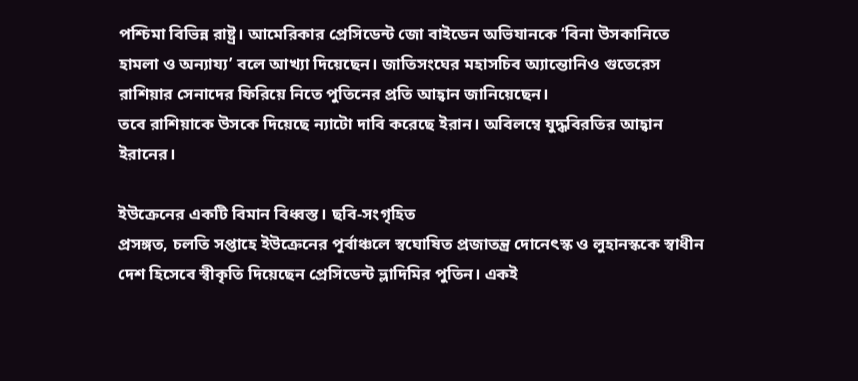পশ্চিমা বিভিন্ন রাষ্ট্র। আমেরিকার প্রেসিডেন্ট জো বাইডেন অভিযানকে ‘বিনা উসকানিতে হামলা ও অন্যায্য’ বলে আখ্যা দিয়েছেন। জাতিসংঘের মহাসচিব অ্যান্তোনিও গুতেরেস রাশিয়ার সেনাদের ফিরিয়ে নিতে পুতিনের প্রতি আহ্বান জানিয়েছেন।
তবে রাশিয়াকে উসকে দিয়েছে ন্যাটো দাবি করেছে ইরান। অবিলম্বে যুদ্ধবিরতির আহ্বান ইরানের।

ইউক্রেনের একটি বিমান বিধ্বস্ত। ছবি-সংগৃহিত
প্রসঙ্গত, চলতি সপ্তাহে ইউক্রেনের পূর্বাঞ্চলে স্বঘোষিত প্রজাতন্ত্র দোনেৎস্ক ও লুহানস্ককে স্বাধীন দেশ হিসেবে স্বীকৃতি দিয়েছেন প্রেসিডেন্ট ভ্লাদিমির পুতিন। একই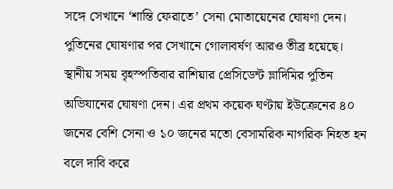সঙ্গে সেখানে ‘শান্তি ফেরাতে’ সেনা মোতায়েনের ঘোষণা দেন। পুতিনের ঘোষণার পর সেখানে গোলাবর্ষণ আরও তীব্র হয়েছে।
স্থানীয় সময় বৃহস্পতিবার রাশিয়ার প্রেসিডেন্ট ভ্লাদিমির পুতিন অভিযানের ঘোষণা দেন। এর প্রথম কয়েক ঘণ্টায় ইউক্রেনের ৪০ জনের বেশি সেনা ও ১০ জনের মতো বেসামরিক নাগরিক নিহত হন বলে দাবি করে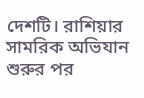দেশটি। রাশিয়ার সামরিক অভিযান শুরুর পর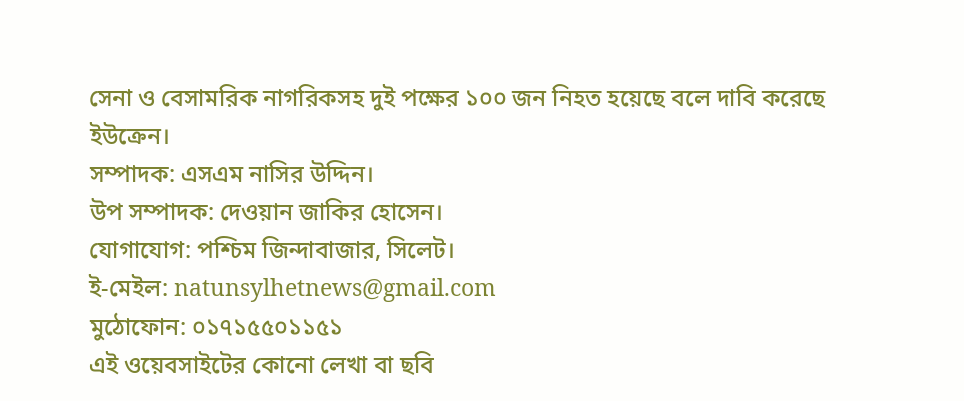সেনা ও বেসামরিক নাগরিকসহ দুই পক্ষের ১০০ জন নিহত হয়েছে বলে দাবি করেছে ইউক্রেন।
সম্পাদক: এসএম নাসির উদ্দিন।
উপ সম্পাদক: দেওয়ান জাকির হোসেন।
যোগাযোগ: পশ্চিম জিন্দাবাজার, সিলেট।
ই-মেইল: natunsylhetnews@gmail.com
মুঠোফোন: ০১৭১৫৫০১১৫১
এই ওয়েবসাইটের কোনো লেখা বা ছবি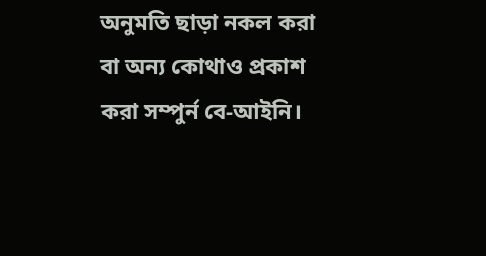অনুমতি ছাড়া নকল করা বা অন্য কোথাও প্রকাশ করা সম্পুর্ন বে-আইনি।